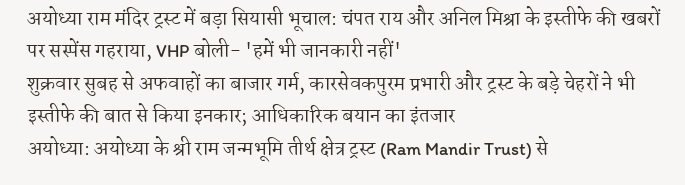अयोध्या राम मंदिर ट्रस्ट में बड़ा सियासी भूचाल: चंपत राय और अनिल मिश्रा के इस्तीफे की खबरों पर सस्पेंस गहराया, VHP बोली- 'हमें भी जानकारी नहीं'
शुक्रवार सुबह से अफवाहों का बाजार गर्म, कारसेवकपुरम प्रभारी और ट्रस्ट के बड़े चेहरों ने भी इस्तीफे की बात से किया इनकार; आधिकारिक बयान का इंतजार
अयोध्या: अयोध्या के श्री राम जन्मभूमि तीर्थ क्षेत्र ट्रस्ट (Ram Mandir Trust) से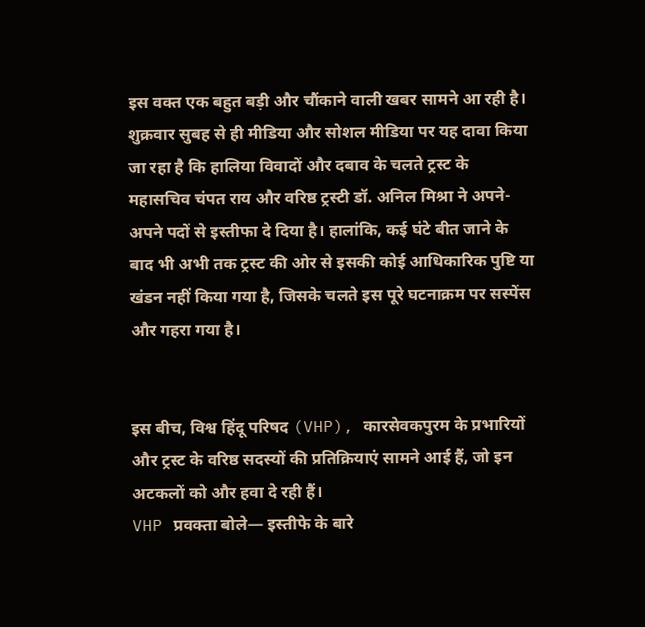इस वक्त एक बहुत बड़ी और चौंकाने वाली खबर सामने आ रही है। शुक्रवार सुबह से ही मीडिया और सोशल मीडिया पर यह दावा किया जा रहा है कि हालिया विवादों और दबाव के चलते ट्रस्ट के महासचिव चंपत राय और वरिष्ठ ट्रस्टी डॉ. अनिल मिश्रा ने अपने-अपने पदों से इस्तीफा दे दिया है। हालांकि, कई घंटे बीत जाने के बाद भी अभी तक ट्रस्ट की ओर से इसकी कोई आधिकारिक पुष्टि या खंडन नहीं किया गया है, जिसके चलते इस पूरे घटनाक्रम पर सस्पेंस और गहरा गया है।


इस बीच, विश्व हिंदू परिषद (VHP), कारसेवकपुरम के प्रभारियों और ट्रस्ट के वरिष्ठ सदस्यों की प्रतिक्रियाएं सामने आई हैं, जो इन अटकलों को और हवा दे रही हैं।
VHP प्रवक्ता बोले— इस्तीफे के बारे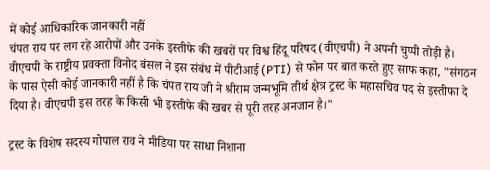में कोई आधिकारिक जानकारी नहीं
चंपत राय पर लग रहे आरोपों और उनके इस्तीफे की खबरों पर विश्व हिंदू परिषद (वीएचपी) ने अपनी चुप्पी तोड़ी है। वीएचपी के राष्ट्रीय प्रवक्ता विनोद बंसल ने इस संबंध में पीटीआई (PTI) से फोन पर बात करते हुए साफ कहा, "संगठन के पास ऐसी कोई जानकारी नहीं है कि चंपत राय जी ने श्रीराम जन्मभूमि तीर्थ क्षेत्र ट्रस्ट के महासचिव पद से इस्तीफा दे दिया है। वीएचपी इस तरह के किसी भी इस्तीफे की खबर से पूरी तरह अनजान है।"

ट्रस्ट के विशेष सदस्य गोपाल राव ने मीडिया पर साधा निशाना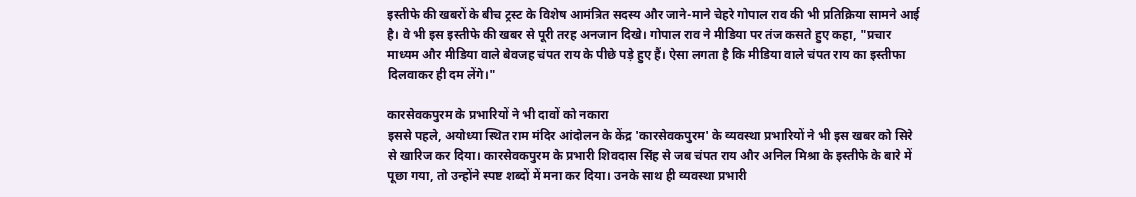इस्तीफे की खबरों के बीच ट्रस्ट के विशेष आमंत्रित सदस्य और जाने-माने चेहरे गोपाल राव की भी प्रतिक्रिया सामने आई है। वे भी इस इस्तीफे की खबर से पूरी तरह अनजान दिखे। गोपाल राव ने मीडिया पर तंज कसते हुए कहा, "प्रचार माध्यम और मीडिया वाले बेवजह चंपत राय के पीछे पड़े हुए हैं। ऐसा लगता है कि मीडिया वाले चंपत राय का इस्तीफा दिलवाकर ही दम लेंगे।"

कारसेवकपुरम के प्रभारियों ने भी दावों को नकारा
इससे पहले, अयोध्या स्थित राम मंदिर आंदोलन के केंद्र 'कारसेवकपुरम' के व्यवस्था प्रभारियों ने भी इस खबर को सिरे से खारिज कर दिया। कारसेवकपुरम के प्रभारी शिवदास सिंह से जब चंपत राय और अनिल मिश्रा के इस्तीफे के बारे में पूछा गया, तो उन्होंने स्पष्ट शब्दों में मना कर दिया। उनके साथ ही व्यवस्था प्रभारी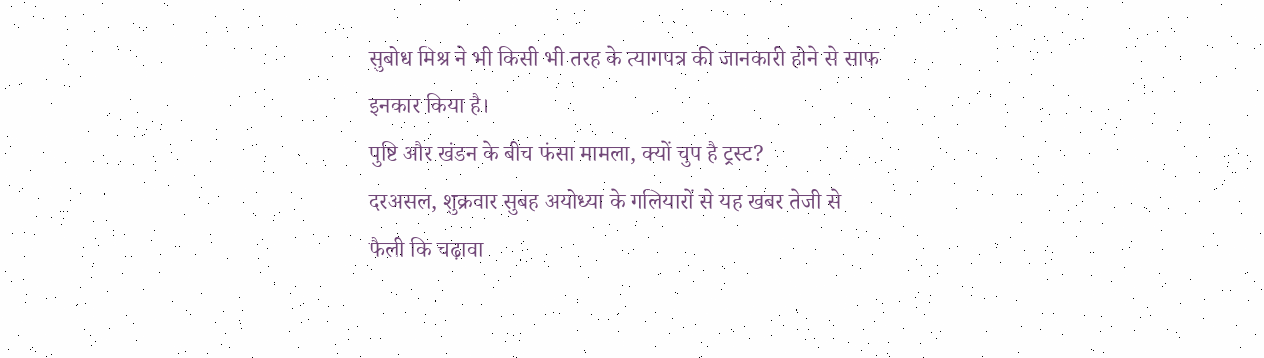सुबोध मिश्र ने भी किसी भी तरह के त्यागपत्र की जानकारी होने से साफ इनकार किया है।
पुष्टि और खंडन के बीच फंसा मामला, क्यों चुप है ट्रस्ट?
दरअसल, शुक्रवार सुबह अयोध्या के गलियारों से यह खबर तेजी से फैली कि चढ़ावा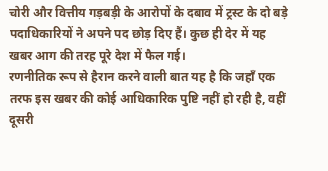चोरी और वित्तीय गड़बड़ी के आरोपों के दबाव में ट्रस्ट के दो बड़े पदाधिकारियों ने अपने पद छोड़ दिए हैं। कुछ ही देर में यह खबर आग की तरह पूरे देश में फैल गई।
रणनीतिक रूप से हैरान करने वाली बात यह है कि जहाँ एक तरफ इस खबर की कोई आधिकारिक पुष्टि नहीं हो रही है, वहीं दूसरी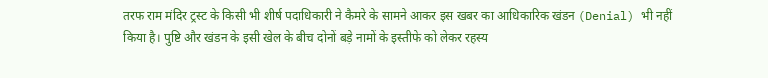तरफ राम मंदिर ट्रस्ट के किसी भी शीर्ष पदाधिकारी ने कैमरे के सामने आकर इस खबर का आधिकारिक खंडन (Denial) भी नहीं किया है। पुष्टि और खंडन के इसी खेल के बीच दोनों बड़े नामों के इस्तीफे को लेकर रहस्य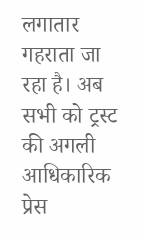लगातार गहराता जा रहा है। अब सभी को ट्रस्ट की अगली आधिकारिक प्रेस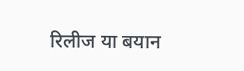रिलीज या बयान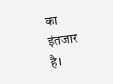का इंतजार है।